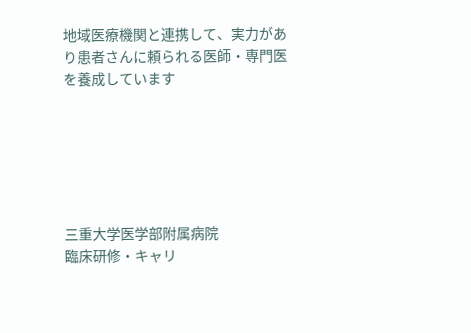地域医療機関と連携して、実力があり患者さんに頼られる医師・専門医を養成しています






三重大学医学部附属病院
臨床研修・キャリ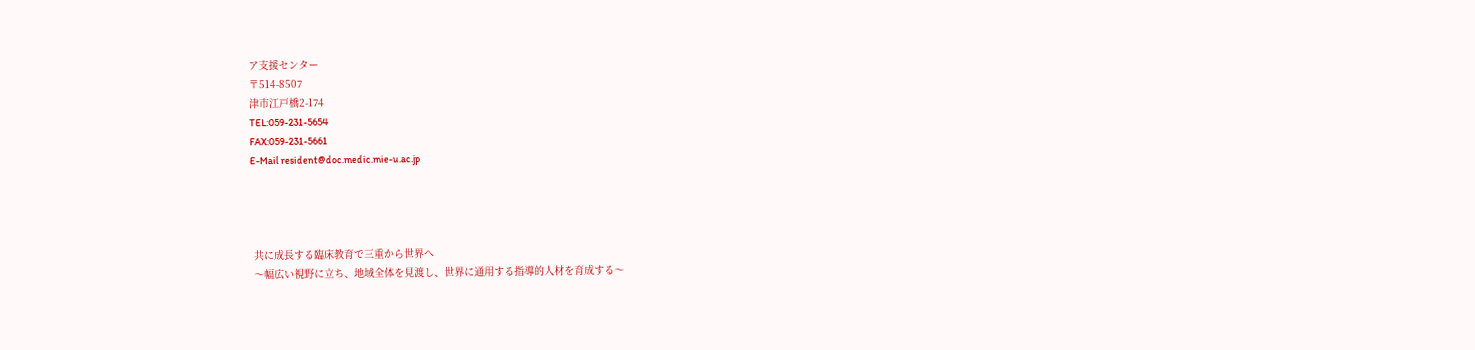ア支援センター
〒514-8507
津市江戸橋2-174
TEL:059-231-5654
FAX:059-231-5661
E-Mail resident@doc.medic.mie-u.ac.jp




 共に成長する臨床教育で三重から世界へ
 〜幅広い視野に立ち、地域全体を見渡し、世界に通用する指導的人材を育成する〜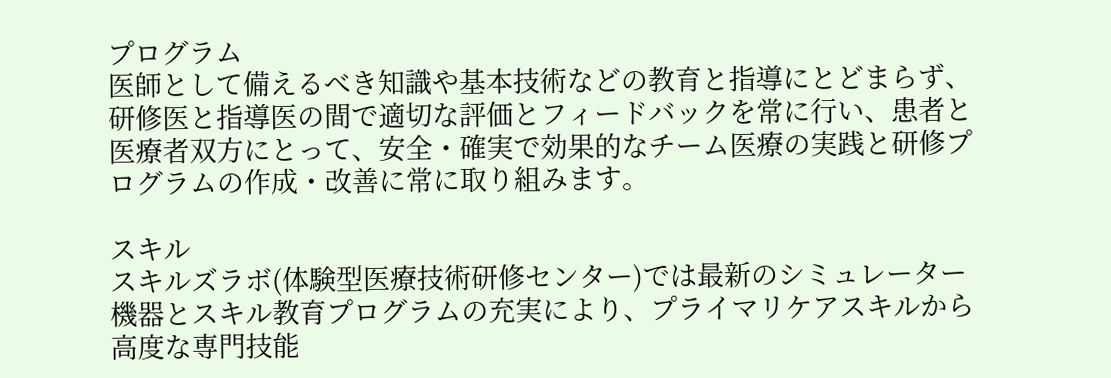プログラム
医師として備えるべき知識や基本技術などの教育と指導にとどまらず、研修医と指導医の間で適切な評価とフィードバックを常に行い、患者と医療者双方にとって、安全・確実で効果的なチーム医療の実践と研修プログラムの作成・改善に常に取り組みます。

スキル
スキルズラボ(体験型医療技術研修センター)では最新のシミュレーター機器とスキル教育プログラムの充実により、プライマリケアスキルから高度な専門技能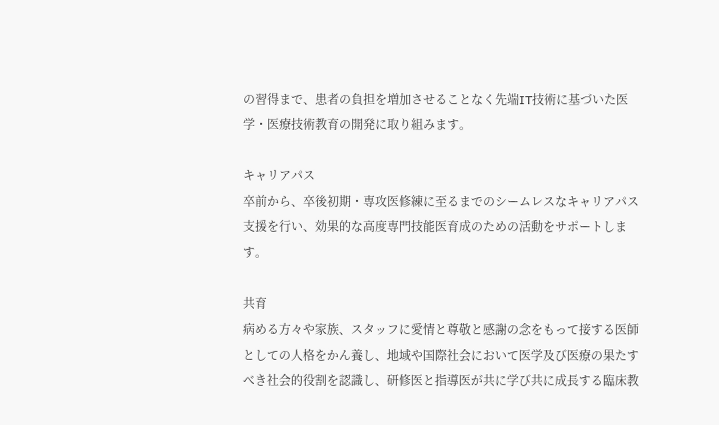の習得まで、患者の負担を増加させることなく先端IT技術に基づいた医学・医療技術教育の開発に取り組みます。

キャリアパス
卒前から、卒後初期・専攻医修練に至るまでのシームレスなキャリアパス支援を行い、効果的な高度専門技能医育成のための活動をサポートします。

共育
病める方々や家族、スタッフに愛情と尊敬と感謝の念をもって接する医師としての人格をかん養し、地域や国際社会において医学及び医療の果たすべき社会的役割を認識し、研修医と指導医が共に学び共に成長する臨床教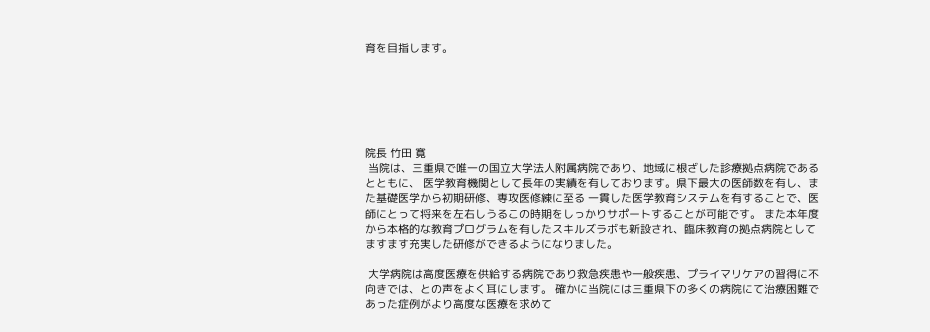育を目指します。






院長 竹田 寛
 当院は、三重県で唯一の国立大学法人附属病院であり、地域に根ざした診療拠点病院であるとともに、 医学教育機関として長年の実績を有しております。県下最大の医師数を有し、また基礎医学から初期研修、専攻医修練に至る 一貫した医学教育システムを有することで、医師にとって将来を左右しうるこの時期をしっかりサポートすることが可能です。 また本年度から本格的な教育プログラムを有したスキルズラボも新設され、臨床教育の拠点病院としてますます充実した研修ができるようになりました。

 大学病院は高度医療を供給する病院であり救急疾患や一般疾患、プライマリケアの習得に不向きでは、との声をよく耳にします。 確かに当院には三重県下の多くの病院にて治療困難であった症例がより高度な医療を求めて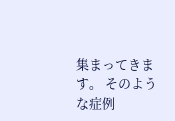集まってきます。 そのような症例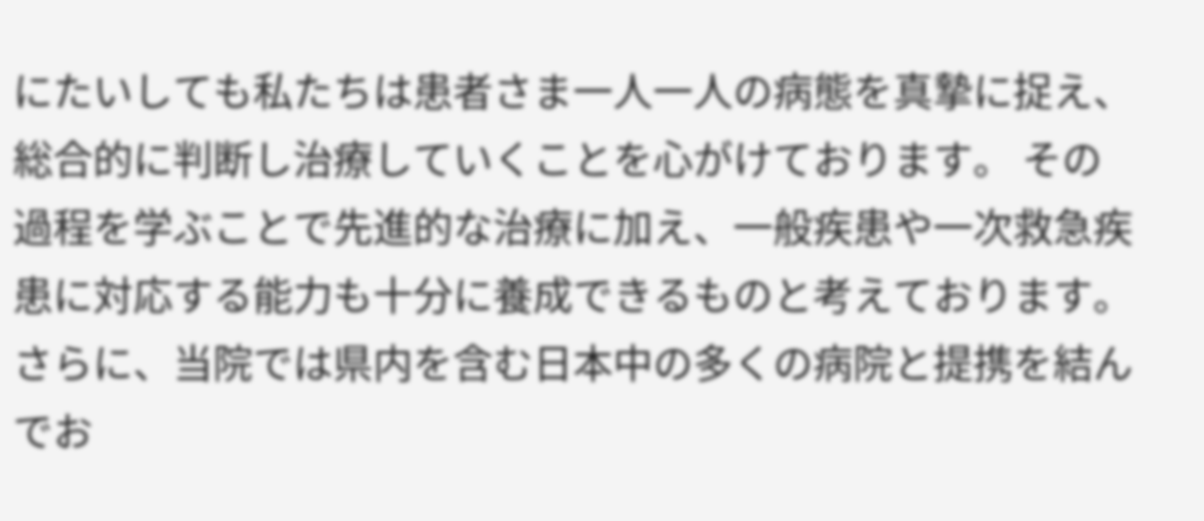にたいしても私たちは患者さま一人一人の病態を真摯に捉え、総合的に判断し治療していくことを心がけております。 その過程を学ぶことで先進的な治療に加え、一般疾患や一次救急疾患に対応する能力も十分に養成できるものと考えております。 さらに、当院では県内を含む日本中の多くの病院と提携を結んでお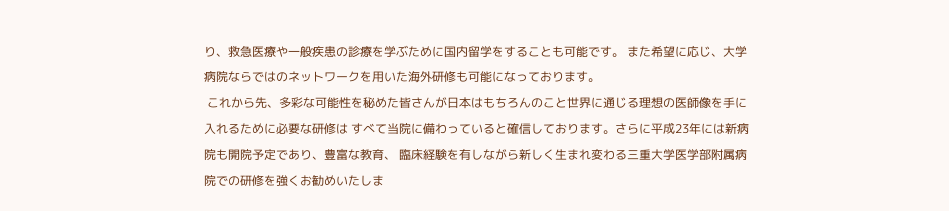り、救急医療や一般疾患の診療を学ぶために国内留学をすることも可能です。 また希望に応じ、大学病院ならではのネットワークを用いた海外研修も可能になっております。
 これから先、多彩な可能性を秘めた皆さんが日本はもちろんのこと世界に通じる理想の医師像を手に入れるために必要な研修は すべて当院に備わっていると確信しております。さらに平成23年には新病院も開院予定であり、豊富な教育、 臨床経験を有しながら新しく生まれ変わる三重大学医学部附属病院での研修を強くお勧めいたしま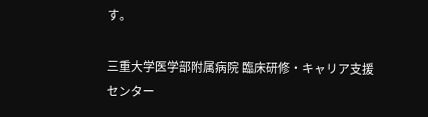す。

三重大学医学部附属病院 臨床研修・キャリア支援センター